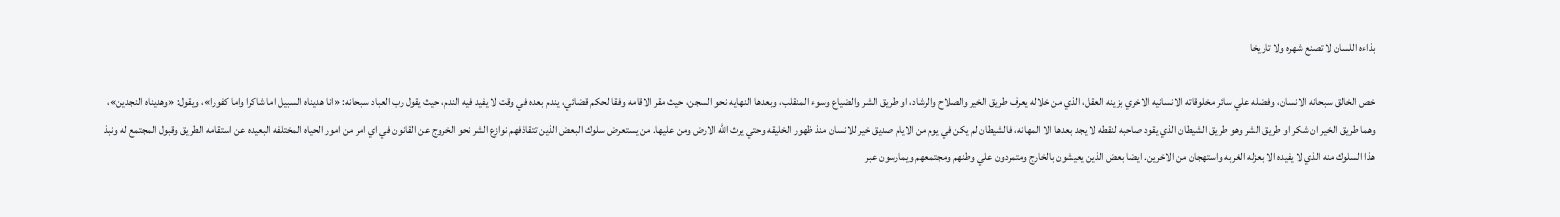بذاءه اللسان لا تصنع شهره ولا تاريخا

خص الخالق سبحانه الانسان، وفضله علي سائر مخلوقاته الانسانيه الاخري بزينه العقل، الذي من خلاله يعرف طريق الخير والصلاح والرشاد، او طريق الشر والضياع وسوء المنقلب، وبعدها النهايه نحو السجن، حيث مقر الاقامه وفقا لحكم قضائي، يندم بعده في وقت لا يفيد فيه الندم، حيث يقول رب العباد سبحانه: «انا هديناه السبيل اما شاكرا واما كفورا»، ويقول: «وهديناه النجدين»، وهما طريق الخير ان شكر او طريق الشر وهو طريق الشيطان الذي يقود صاحبه لنقطه لا يجد بعدها الا المهانه، فالشيطان لم يكن في يوم من الايام صديق خير للانسان منذ ظهور الخليقه وحتي يرث الله الارض ومن عليها. من يستعرض سلوك البعض الذين تتقاذفهم نوازع الشر نحو الخروج عن القانون في اي امر من امور الحياه المختلفه البعيده عن استقامه الطريق وقبول المجتمع له ونبذ هذا السلوك منه الذي لا يفيده الا بعزله الغربه واستهجان من الاخرين. ايضا بعض الذين يعيشون بالخارج ومتمردون علي وطنهم ومجتمعهم ويمارسون عبر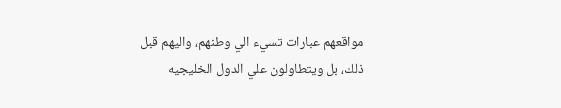مواقعهم عبارات تسيء الي وطنهم، واليهم قبل ذلك، بل ويتطاولون علي الدول الخليجيه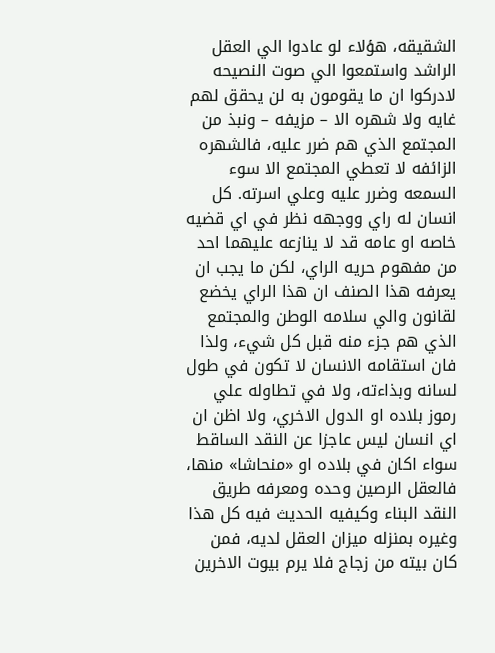الشقيقه، هؤلاء لو عادوا الي العقل الراشد واستمعوا الي صوت النصيحه لادركوا ان ما يقومون به لن يحقق لهم غايه ولا شهره الا – مزيفه – ونبذ من المجتمع الذي هم ضرر عليه، فالشهره الزائفه لا تعطي المجتمع الا سوء السمعه وضرر عليه وعلي اسرته. كل انسان له راي ووجهه نظر في اي قضيه خاصه او عامه قد لا ينازعه عليهما احد من مفهوم حريه الراي، لكن ما يجب ان يعرفه هذا الصنف ان هذا الراي يخضع لقانون والي سلامه الوطن والمجتمع الذي هم جزء منه قبل كل شيء، ولذا فان استقامه الانسان لا تكون في طول لسانه وبذاءته، ولا في تطاوله علي رموز بلاده او الدول الاخري، ولا اظن ان اي انسان ليس عاجزا عن النقد الساقط سواء اكان في بلاده او «منحاشا» منها، فالعقل الرصين وحده ومعرفه طريق النقد البناء وكيفيه الحديث فيه كل هذا وغيره بمنزله ميزان العقل لديه، فمن كان بيته من زجاج فلا يرم بيوت الاخرين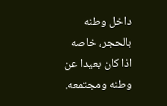داخل وطنه بالحجر، خاصه اذا كان بعيدا عن وطنه ومجتمعه.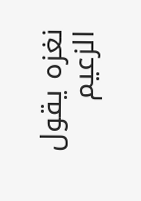نغزه يقول الزعيم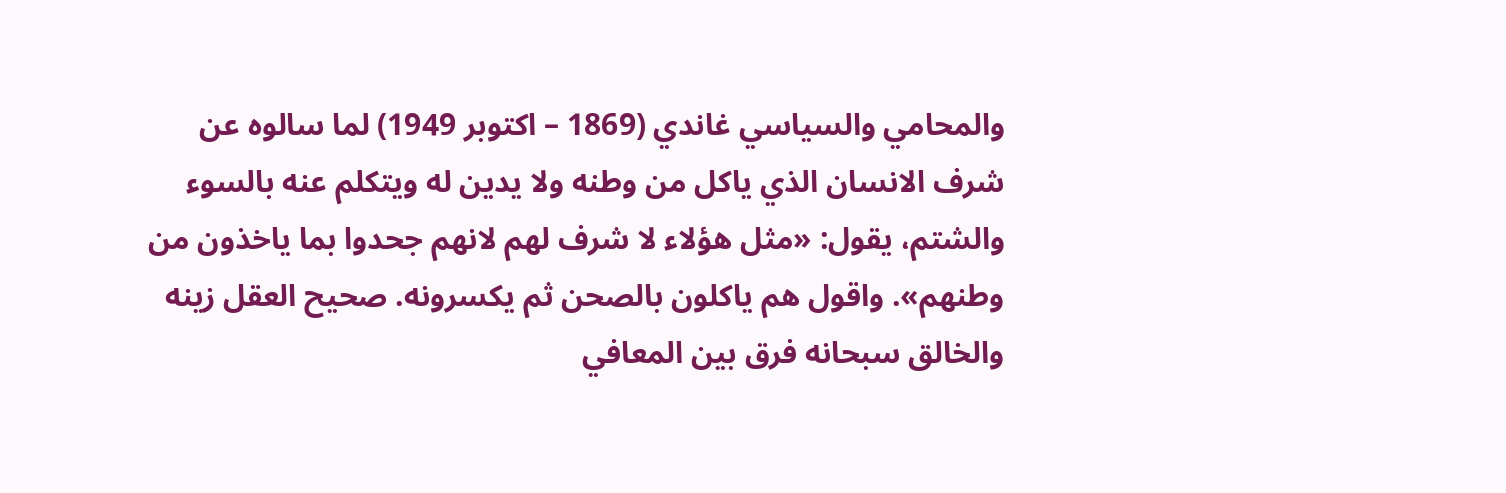والمحامي والسياسي غاندي (1869 – اكتوبر 1949) لما سالوه عن شرف الانسان الذي ياكل من وطنه ولا يدين له ويتكلم عنه بالسوء والشتم، يقول: «مثل هؤلاء لا شرف لهم لانهم جحدوا بما ياخذون من وطنهم». واقول هم ياكلون بالصحن ثم يكسرونه. صحيح العقل زينه والخالق سبحانه فرق بين المعافي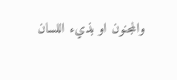والمجنون او بذيء اللسان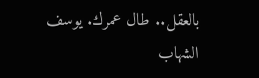بالعقل.. طال عمرك. يوسف الشهاب